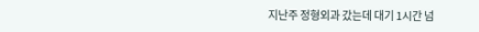지난주 정형외과 갔는데 대기 1시간 넘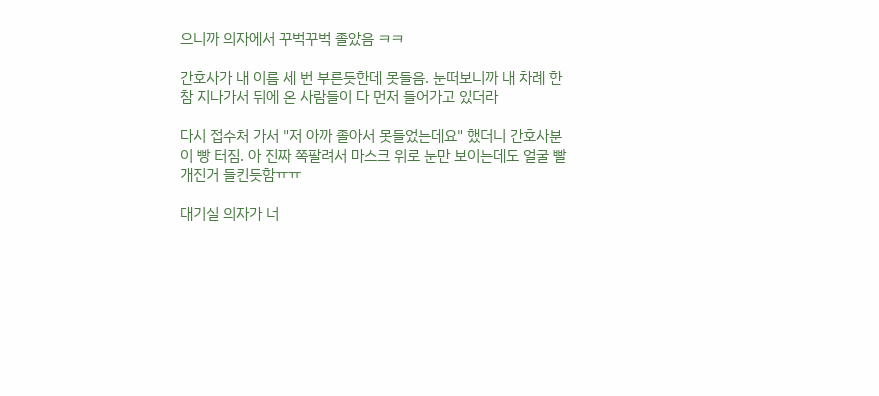으니까 의자에서 꾸벅꾸벅 졸았음 ㅋㅋ

간호사가 내 이름 세 번 부른듯한데 못들음. 눈떠보니까 내 차례 한참 지나가서 뒤에 온 사람들이 다 먼저 들어가고 있더라

다시 접수처 가서 "저 아까 졸아서 못들었는데요" 했더니 간호사분이 빵 터짐. 아 진짜 쪽팔려서 마스크 위로 눈만 보이는데도 얼굴 빨개진거 들킨듯함ㅠㅠ

대기실 의자가 너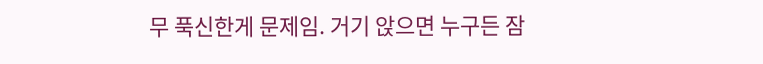무 푹신한게 문제임. 거기 앉으면 누구든 잠